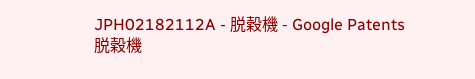JPH02182112A - 脱穀機 - Google Patents
脱穀機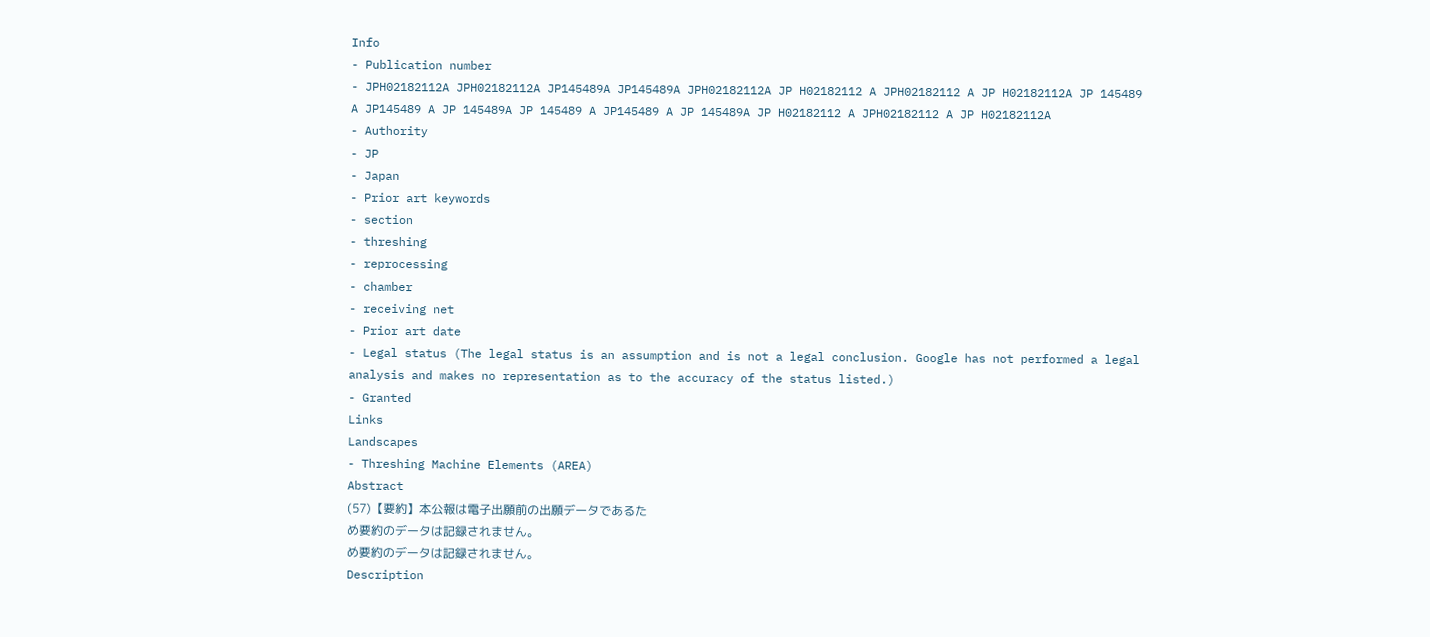Info
- Publication number
- JPH02182112A JPH02182112A JP145489A JP145489A JPH02182112A JP H02182112 A JPH02182112 A JP H02182112A JP 145489 A JP145489 A JP 145489A JP 145489 A JP145489 A JP 145489A JP H02182112 A JPH02182112 A JP H02182112A
- Authority
- JP
- Japan
- Prior art keywords
- section
- threshing
- reprocessing
- chamber
- receiving net
- Prior art date
- Legal status (The legal status is an assumption and is not a legal conclusion. Google has not performed a legal analysis and makes no representation as to the accuracy of the status listed.)
- Granted
Links
Landscapes
- Threshing Machine Elements (AREA)
Abstract
(57)【要約】本公報は電子出願前の出願データであるた
め要約のデータは記録されません。
め要約のデータは記録されません。
Description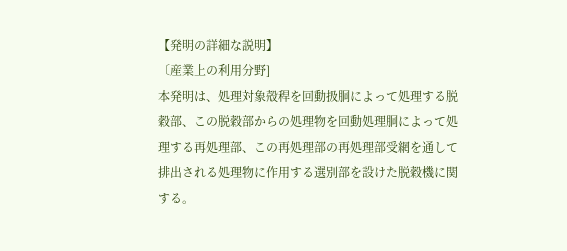【発明の詳細な説明】
〔産業上の利用分野]
本発明は、処理対象殻稈を回動扱胴によって処理する脱
穀部、この脱穀部からの処理物を回動処理胴によって処
理する再処理部、この再処理部の再処理部受網を通して
排出される処理物に作用する選別部を設けた脱穀機に関
する。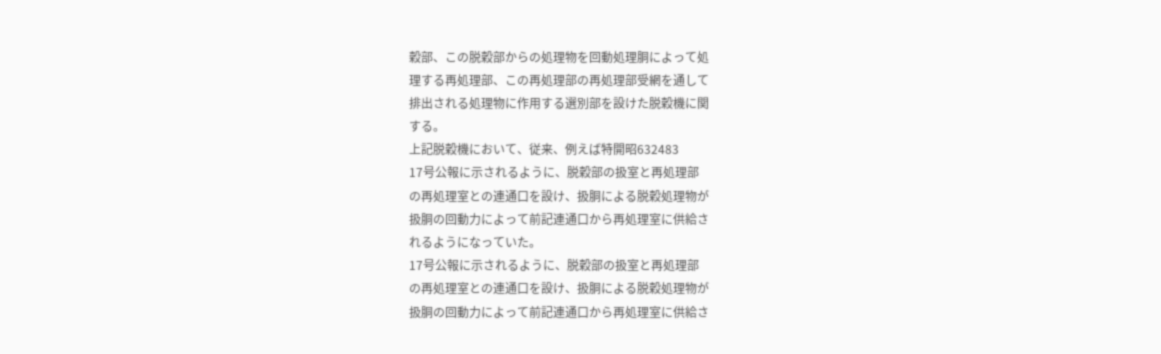穀部、この脱穀部からの処理物を回動処理胴によって処
理する再処理部、この再処理部の再処理部受網を通して
排出される処理物に作用する選別部を設けた脱穀機に関
する。
上記脱穀機において、従来、例えば特開昭632483
17号公報に示されるように、脱穀部の扱室と再処理部
の再処理室との連通口を設け、扱胴による脱穀処理物が
扱胴の回動力によって前記連通口から再処理室に供給さ
れるようになっていた。
17号公報に示されるように、脱穀部の扱室と再処理部
の再処理室との連通口を設け、扱胴による脱穀処理物が
扱胴の回動力によって前記連通口から再処理室に供給さ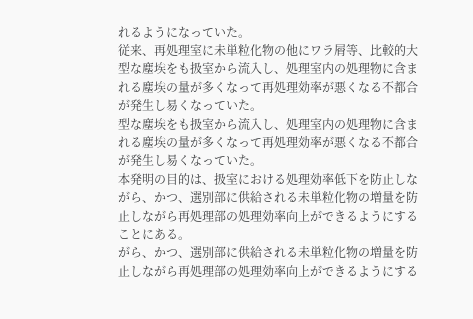れるようになっていた。
従来、再処理室に未単粒化物の他にワラ屑等、比較的大
型な塵埃をも扱室から流入し、処理室内の処理物に含ま
れる塵埃の量が多くなって再処理効率が悪くなる不都合
が発生し易くなっていた。
型な塵埃をも扱室から流入し、処理室内の処理物に含ま
れる塵埃の量が多くなって再処理効率が悪くなる不都合
が発生し易くなっていた。
本発明の目的は、扱室における処理効率低下を防止しな
がら、かつ、選別部に供給される未単粒化物の増量を防
止しながら再処理部の処理効率向上ができるようにする
ことにある。
がら、かつ、選別部に供給される未単粒化物の増量を防
止しながら再処理部の処理効率向上ができるようにする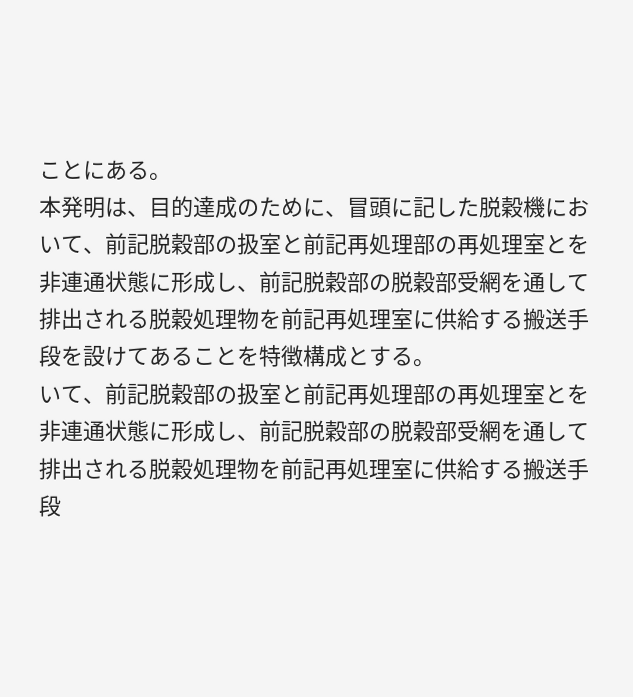ことにある。
本発明は、目的達成のために、冒頭に記した脱穀機にお
いて、前記脱穀部の扱室と前記再処理部の再処理室とを
非連通状態に形成し、前記脱穀部の脱穀部受網を通して
排出される脱穀処理物を前記再処理室に供給する搬送手
段を設けてあることを特徴構成とする。
いて、前記脱穀部の扱室と前記再処理部の再処理室とを
非連通状態に形成し、前記脱穀部の脱穀部受網を通して
排出される脱穀処理物を前記再処理室に供給する搬送手
段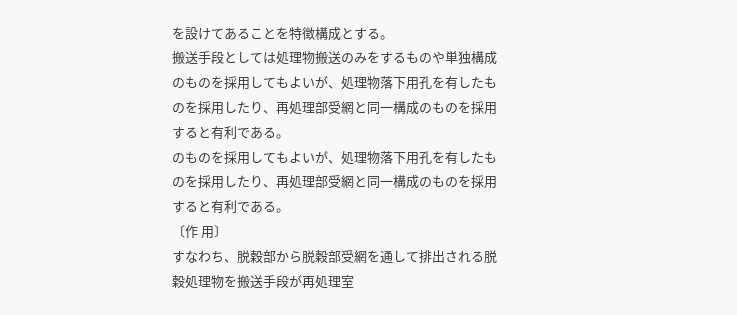を設けてあることを特徴構成とする。
搬送手段としては処理物搬送のみをするものや単独構成
のものを採用してもよいが、処理物落下用孔を有したも
のを採用したり、再処理部受網と同一構成のものを採用
すると有利である。
のものを採用してもよいが、処理物落下用孔を有したも
のを採用したり、再処理部受網と同一構成のものを採用
すると有利である。
〔作 用〕
すなわち、脱穀部から脱穀部受網を通して排出される脱
穀処理物を搬送手段が再処理室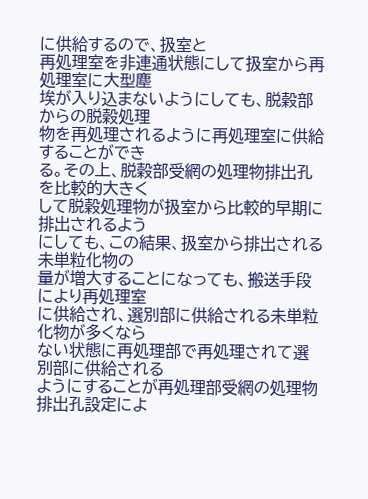に供給するので、扱室と
再処理室を非連通状態にして扱室から再処理室に大型塵
埃が入り込まないようにしても、脱穀部からの脱穀処理
物を再処理されるように再処理室に供給することができ
る。その上、脱穀部受網の処理物排出孔を比較的大きく
して脱穀処理物が扱室から比較的早期に排出されるよう
にしても、この結果、扱室から排出される未単粒化物の
量が増大することになっても、搬送手段により再処理室
に供給され、選別部に供給される未単粒化物が多くなら
ない状態に再処理部で再処理されて選別部に供給される
ようにすることが再処理部受網の処理物排出孔設定によ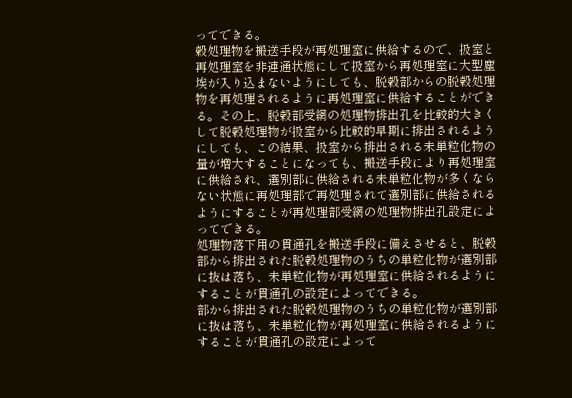ってできる。
穀処理物を搬送手段が再処理室に供給するので、扱室と
再処理室を非連通状態にして扱室から再処理室に大型塵
埃が入り込まないようにしても、脱穀部からの脱穀処理
物を再処理されるように再処理室に供給することができ
る。その上、脱穀部受網の処理物排出孔を比較的大きく
して脱穀処理物が扱室から比較的早期に排出されるよう
にしても、この結果、扱室から排出される未単粒化物の
量が増大することになっても、搬送手段により再処理室
に供給され、選別部に供給される未単粒化物が多くなら
ない状態に再処理部で再処理されて選別部に供給される
ようにすることが再処理部受網の処理物排出孔設定によ
ってできる。
処理物落下用の貫通孔を搬送手段に備えさせると、脱穀
部から排出された脱穀処理物のうちの単粒化物が選別部
に抜は落ち、未単粒化物が再処理室に供給されるように
することが貫通孔の設定によってできる。
部から排出された脱穀処理物のうちの単粒化物が選別部
に抜は落ち、未単粒化物が再処理室に供給されるように
することが貫通孔の設定によって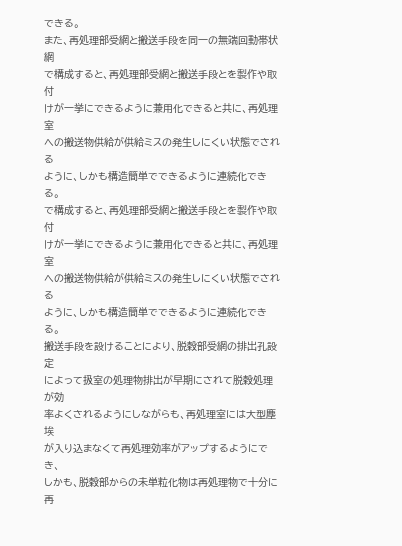できる。
また、再処理部受網と搬送手段を同一の無端回動帯状網
で構成すると、再処理部受網と搬送手段とを製作や取付
けが一挙にできるように兼用化できると共に、再処理室
への搬送物供給が供給ミスの発生しにくい状態でされる
ように、しかも構造簡単でできるように連続化できる。
で構成すると、再処理部受網と搬送手段とを製作や取付
けが一挙にできるように兼用化できると共に、再処理室
への搬送物供給が供給ミスの発生しにくい状態でされる
ように、しかも構造簡単でできるように連続化できる。
搬送手段を設けることにより、脱穀部受網の排出孔設定
によって扱室の処理物排出が早期にされて脱穀処理が効
率よくされるようにしながらも、再処理室には大型塵埃
が入り込まなくて再処理効率がアップするようにでき、
しかも、脱穀部からの未単粒化物は再処理物で十分に再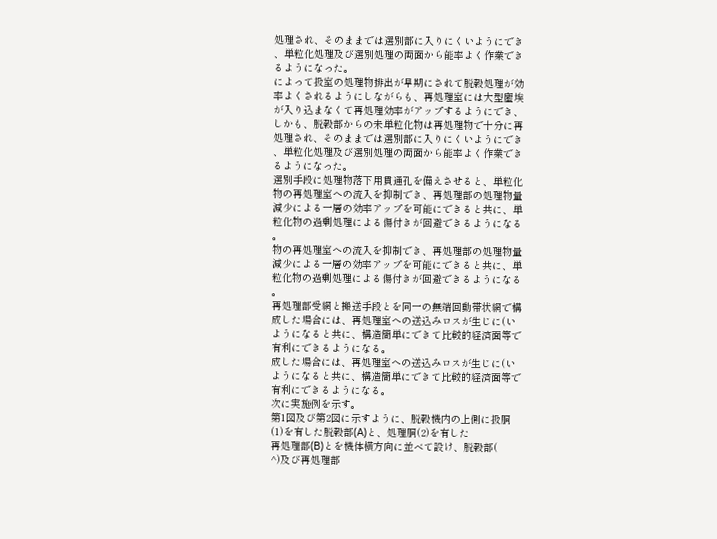処理され、そのままでは選別部に入りにくいようにでき
、単粒化処理及び選別処理の両面から能率よく作業でき
るようになった。
によって扱室の処理物排出が早期にされて脱穀処理が効
率よくされるようにしながらも、再処理室には大型塵埃
が入り込まなくて再処理効率がアップするようにでき、
しかも、脱穀部からの未単粒化物は再処理物で十分に再
処理され、そのままでは選別部に入りにくいようにでき
、単粒化処理及び選別処理の両面から能率よく作業でき
るようになった。
選別手段に処理物落下用貫通孔を備えさせると、単粒化
物の再処理室への流入を抑制でき、再処理部の処理物量
減少による一層の効率アップを可能にできると共に、単
粒化物の過剰処理による傷付きが回避できるようになる
。
物の再処理室への流入を抑制でき、再処理部の処理物量
減少による一層の効率アップを可能にできると共に、単
粒化物の過剰処理による傷付きが回避できるようになる
。
再処理部受網と搬送手段とを同一の無端回動帯状網で構
成した場合には、再処理室への送込みロスが生じに(い
ようになると共に、構造簡単にできて比較的経済面等で
有利にできるようになる。
成した場合には、再処理室への送込みロスが生じに(い
ようになると共に、構造簡単にできて比較的経済面等で
有利にできるようになる。
次に実施例を示す。
第1図及び第2図に示すように、脱穀機内の上側に扱胴
(1)を有した脱穀部(A)と、処理胴(2)を有した
再処理部(B)とを機体横方向に並べて設け、脱穀部(
^)及び再処理部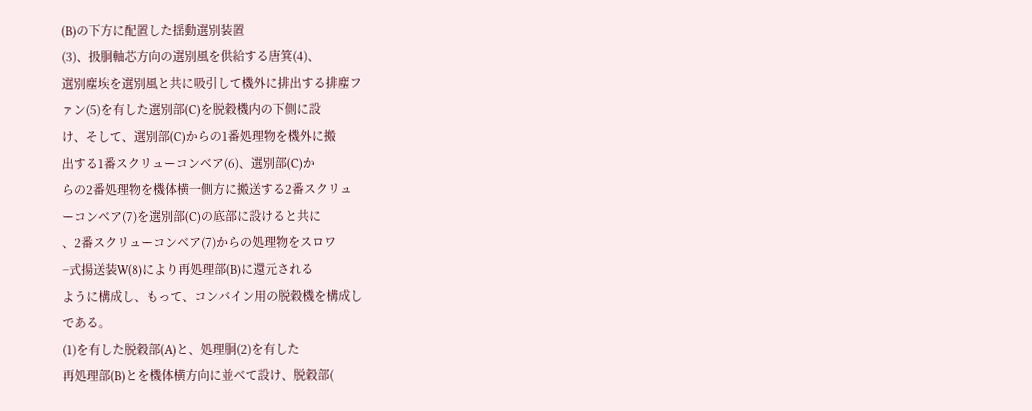(B)の下方に配置した揺動選別装置
(3)、扱胴軸芯方向の選別風を供給する唐箕(4)、
選別塵埃を選別風と共に吸引して機外に排出する排塵フ
ァン(5)を有した選別部(C)を脱穀機内の下側に設
け、そして、選別部(C)からの1番処理物を機外に搬
出する1番スクリューコンベア(6)、選別部(C)か
らの2番処理物を機体横一側方に搬送する2番スクリュ
ーコンベア(7)を選別部(C)の底部に設けると共に
、2番スクリューコンベア(7)からの処理物をスロワ
−式揚送装W(8)により再処理部(B)に還元される
ように構成し、もって、コンバイン用の脱穀機を構成し
である。
(1)を有した脱穀部(A)と、処理胴(2)を有した
再処理部(B)とを機体横方向に並べて設け、脱穀部(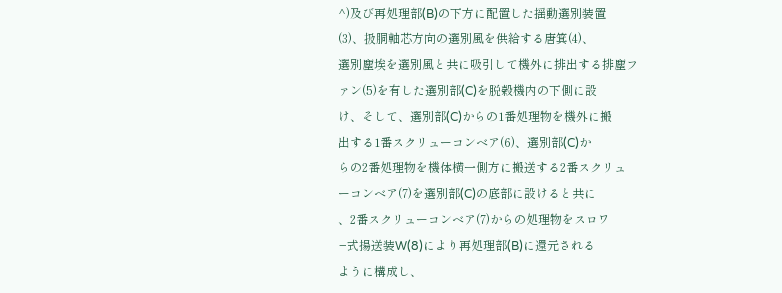^)及び再処理部(B)の下方に配置した揺動選別装置
(3)、扱胴軸芯方向の選別風を供給する唐箕(4)、
選別塵埃を選別風と共に吸引して機外に排出する排塵フ
ァン(5)を有した選別部(C)を脱穀機内の下側に設
け、そして、選別部(C)からの1番処理物を機外に搬
出する1番スクリューコンベア(6)、選別部(C)か
らの2番処理物を機体横一側方に搬送する2番スクリュ
ーコンベア(7)を選別部(C)の底部に設けると共に
、2番スクリューコンベア(7)からの処理物をスロワ
−式揚送装W(8)により再処理部(B)に還元される
ように構成し、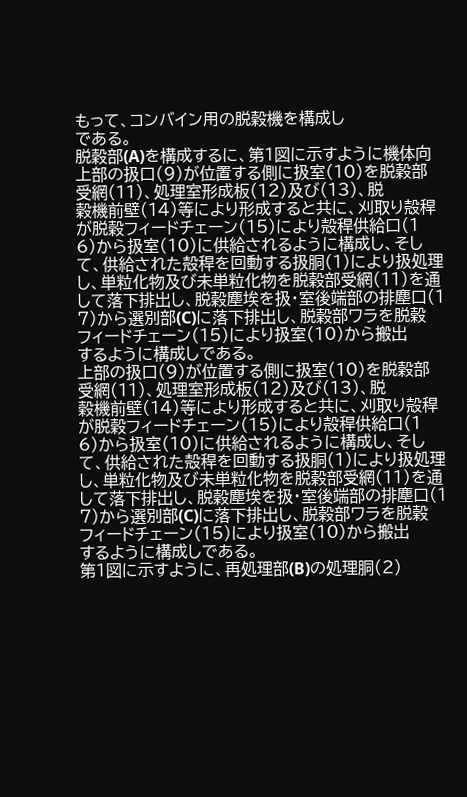もって、コンバイン用の脱穀機を構成し
である。
脱穀部(A)を構成するに、第1図に示すように機体向
上部の扱口(9)が位置する側に扱室(10)を脱穀部
受網(11)、処理室形成板(12)及び(13)、脱
穀機前壁(14)等により形成すると共に、刈取り殻稈
が脱穀フィードチェーン(15)により殻稈供給口(1
6)から扱室(10)に供給されるように構成し、そし
て、供給された殻稈を回動する扱胴(1)により扱処理
し、単粒化物及び未単粒化物を脱穀部受網(11)を通
して落下排出し、脱穀塵埃を扱・室後端部の排塵口(1
7)から選別部(C)に落下排出し、脱穀部ワラを脱穀
フィードチェーン(15)により扱室(10)から搬出
するように構成しである。
上部の扱口(9)が位置する側に扱室(10)を脱穀部
受網(11)、処理室形成板(12)及び(13)、脱
穀機前壁(14)等により形成すると共に、刈取り殻稈
が脱穀フィードチェーン(15)により殻稈供給口(1
6)から扱室(10)に供給されるように構成し、そし
て、供給された殻稈を回動する扱胴(1)により扱処理
し、単粒化物及び未単粒化物を脱穀部受網(11)を通
して落下排出し、脱穀塵埃を扱・室後端部の排塵口(1
7)から選別部(C)に落下排出し、脱穀部ワラを脱穀
フィードチェーン(15)により扱室(10)から搬出
するように構成しである。
第1図に示すように、再処理部(B)の処理胴(2)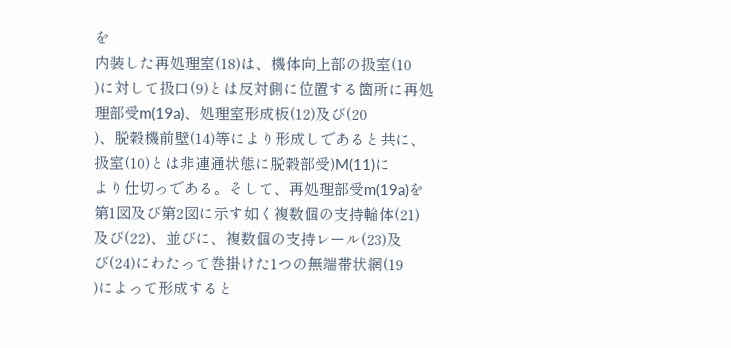を
内装した再処理室(18)は、機体向上部の扱室(10
)に対して扱口(9)とは反対側に位置する箇所に再処
理部受m(19a)、処理室形成板(12)及び(20
)、脱穀機前壁(14)等により形成しであると共に、
扱室(10)とは非連通状態に脱穀部受)M(11)に
より仕切っである。そして、再処理部受m(19a)を
第1図及び第2図に示す如く複数個の支持輪体(21)
及び(22)、並びに、複数個の支持レール(23)及
び(24)にわたって巻掛けた1つの無端帯状網(19
)によって形成すると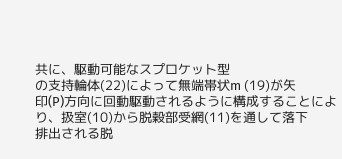共に、駆動可能なスプロケット型
の支持輪体(22)によって無端帯状m (19)が矢
印(P)方向に回動駆動されるように構成することによ
り、扱室(10)から脱穀部受網(11)を通して落下
排出される脱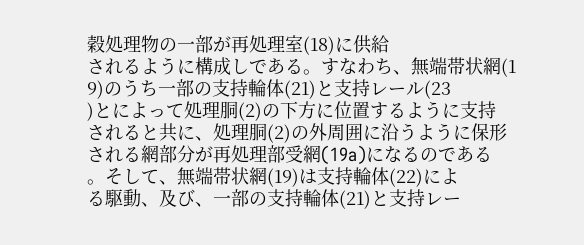穀処理物の一部が再処理室(18)に供給
されるように構成しである。すなわち、無端帯状網(1
9)のうち一部の支持輪体(21)と支持レール(23
)とによって処理胴(2)の下方に位置するように支持
されると共に、処理胴(2)の外周囲に沿うように保形
される網部分が再処理部受網(19a)になるのである
。そして、無端帯状網(19)は支持輪体(22)によ
る駆動、及び、一部の支持輪体(21)と支持レー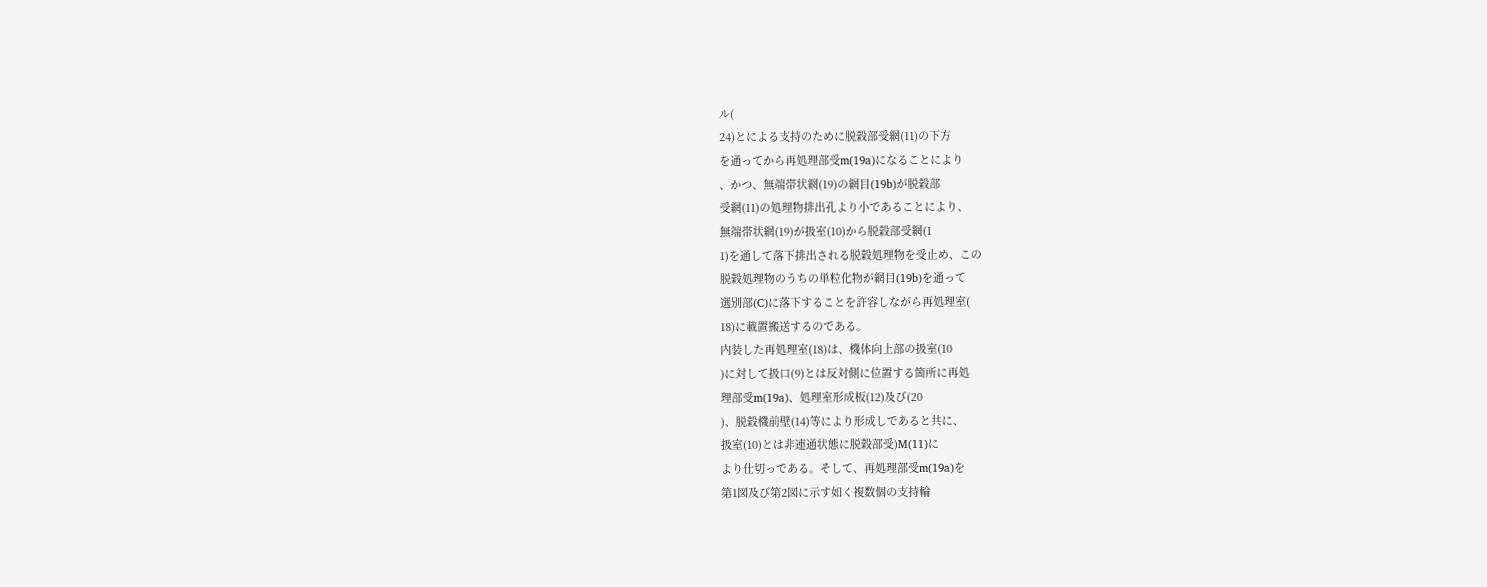ル(
24)とによる支持のために脱穀部受網(11)の下方
を通ってから再処理部受m(19a)になることにより
、かつ、無端帯状網(19)の網目(19b)が脱穀部
受網(11)の処理物排出孔より小であることにより、
無端帯状網(19)が扱室(10)から脱穀部受網(1
1)を通して落下排出される脱穀処理物を受止め、この
脱穀処理物のうちの単粒化物が網目(19b)を通って
選別部(C)に落下することを許容しながら再処理室(
18)に載置搬送するのである。
内装した再処理室(18)は、機体向上部の扱室(10
)に対して扱口(9)とは反対側に位置する箇所に再処
理部受m(19a)、処理室形成板(12)及び(20
)、脱穀機前壁(14)等により形成しであると共に、
扱室(10)とは非連通状態に脱穀部受)M(11)に
より仕切っである。そして、再処理部受m(19a)を
第1図及び第2図に示す如く複数個の支持輪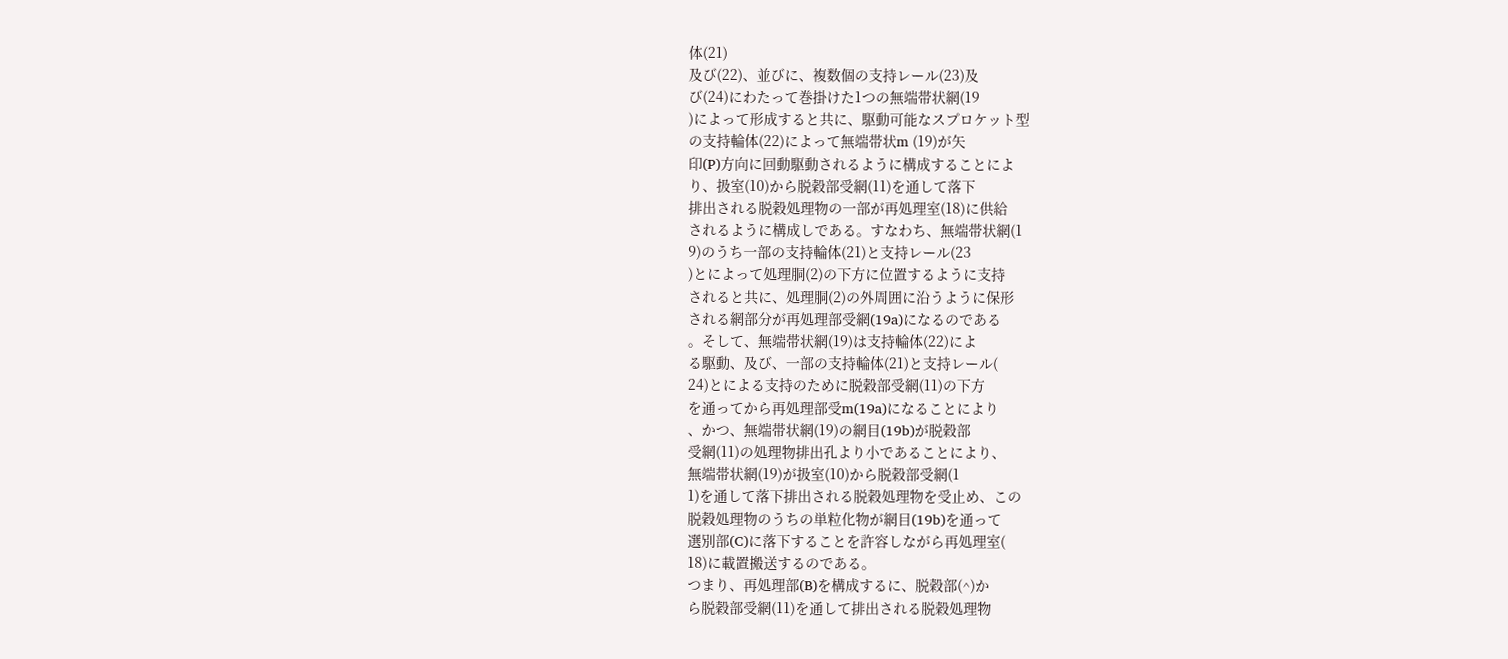体(21)
及び(22)、並びに、複数個の支持レール(23)及
び(24)にわたって巻掛けた1つの無端帯状網(19
)によって形成すると共に、駆動可能なスプロケット型
の支持輪体(22)によって無端帯状m (19)が矢
印(P)方向に回動駆動されるように構成することによ
り、扱室(10)から脱穀部受網(11)を通して落下
排出される脱穀処理物の一部が再処理室(18)に供給
されるように構成しである。すなわち、無端帯状網(1
9)のうち一部の支持輪体(21)と支持レール(23
)とによって処理胴(2)の下方に位置するように支持
されると共に、処理胴(2)の外周囲に沿うように保形
される網部分が再処理部受網(19a)になるのである
。そして、無端帯状網(19)は支持輪体(22)によ
る駆動、及び、一部の支持輪体(21)と支持レール(
24)とによる支持のために脱穀部受網(11)の下方
を通ってから再処理部受m(19a)になることにより
、かつ、無端帯状網(19)の網目(19b)が脱穀部
受網(11)の処理物排出孔より小であることにより、
無端帯状網(19)が扱室(10)から脱穀部受網(1
1)を通して落下排出される脱穀処理物を受止め、この
脱穀処理物のうちの単粒化物が網目(19b)を通って
選別部(C)に落下することを許容しながら再処理室(
18)に載置搬送するのである。
つまり、再処理部(B)を構成するに、脱穀部(^)か
ら脱穀部受網(11)を通して排出される脱穀処理物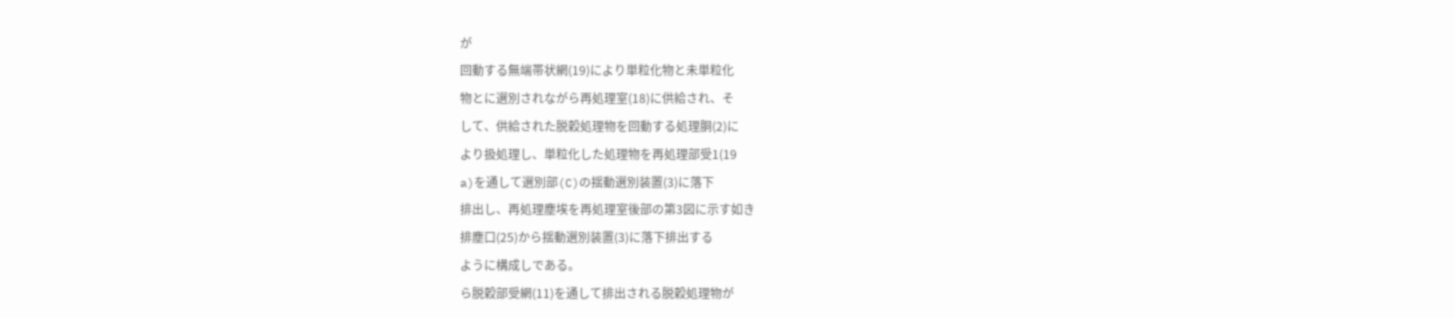が
回動する無端帯状網(19)により単粒化物と未単粒化
物とに選別されながら再処理室(18)に供給され、そ
して、供給された脱穀処理物を回動する処理胴(2)に
より扱処理し、単粒化した処理物を再処理部受1(19
a)を通して選別部(C)の揺動選別装置(3)に落下
排出し、再処理塵埃を再処理室後部の第3図に示す如き
排塵口(25)から揺動選別装置(3)に落下排出する
ように構成しである。
ら脱穀部受網(11)を通して排出される脱穀処理物が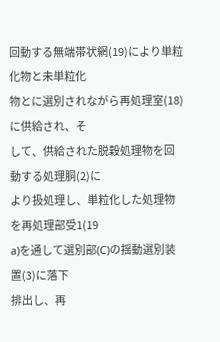回動する無端帯状網(19)により単粒化物と未単粒化
物とに選別されながら再処理室(18)に供給され、そ
して、供給された脱穀処理物を回動する処理胴(2)に
より扱処理し、単粒化した処理物を再処理部受1(19
a)を通して選別部(C)の揺動選別装置(3)に落下
排出し、再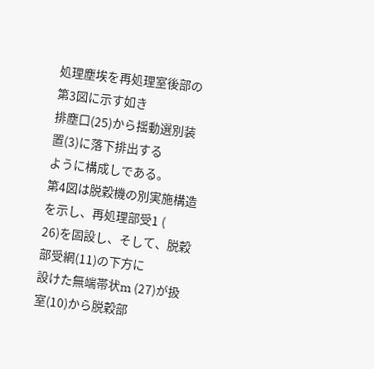処理塵埃を再処理室後部の第3図に示す如き
排塵口(25)から揺動選別装置(3)に落下排出する
ように構成しである。
第4図は脱穀機の別実施構造を示し、再処理部受1 (
26)を固設し、そして、脱穀部受網(11)の下方に
設けた無端帯状m (27)が扱室(10)から脱穀部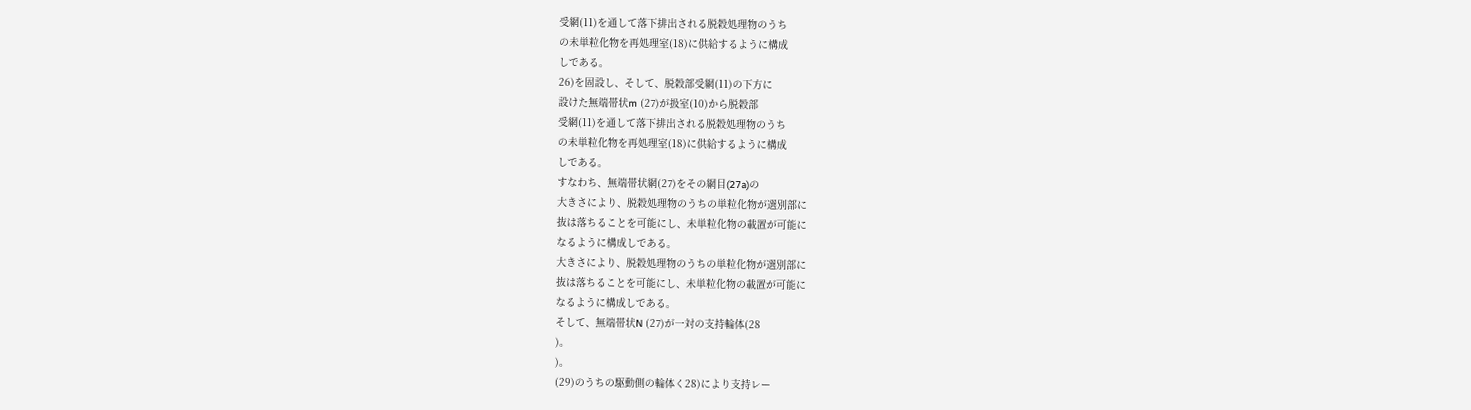受網(11)を通して落下排出される脱穀処理物のうち
の未単粒化物を再処理室(18)に供給するように構成
しである。
26)を固設し、そして、脱穀部受網(11)の下方に
設けた無端帯状m (27)が扱室(10)から脱穀部
受網(11)を通して落下排出される脱穀処理物のうち
の未単粒化物を再処理室(18)に供給するように構成
しである。
すなわち、無端帯状網(27)をその網目(27a)の
大きさにより、脱穀処理物のうちの単粒化物が選別部に
抜は落ちることを可能にし、未単粒化物の載置が可能に
なるように構成しである。
大きさにより、脱穀処理物のうちの単粒化物が選別部に
抜は落ちることを可能にし、未単粒化物の載置が可能に
なるように構成しである。
そして、無端帯状N (27)が一対の支持輪体(28
)。
)。
(29)のうちの駆動側の輪体く28)により支持レー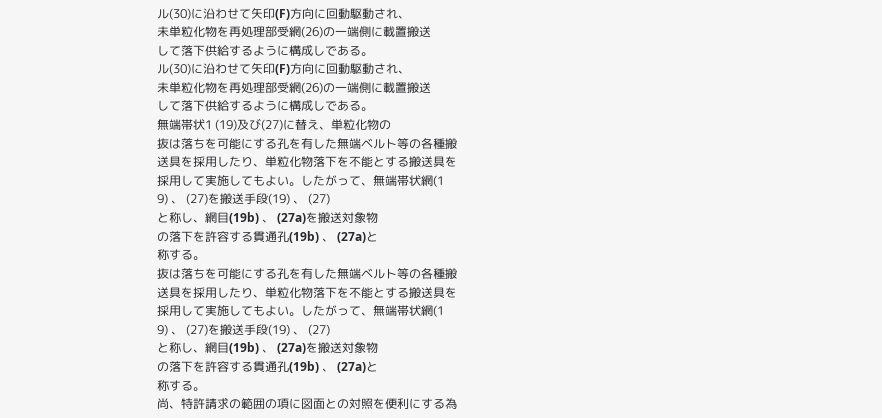ル(30)に沿わせて矢印(F)方向に回動駆動され、
未単粒化物を再処理部受網(26)の一端側に載置搬送
して落下供給するように構成しである。
ル(30)に沿わせて矢印(F)方向に回動駆動され、
未単粒化物を再処理部受網(26)の一端側に載置搬送
して落下供給するように構成しである。
無端帯状1 (19)及び(27)に替え、単粒化物の
抜は落ちを可能にする孔を有した無端ベルト等の各種搬
送具を採用したり、単粒化物落下を不能とする搬送具を
採用して実施してもよい。したがって、無端帯状網(1
9) 、 (27)を搬送手段(19) 、 (27)
と称し、網目(19b) 、 (27a)を搬送対象物
の落下を許容する貫通孔(19b) 、 (27a)と
称する。
抜は落ちを可能にする孔を有した無端ベルト等の各種搬
送具を採用したり、単粒化物落下を不能とする搬送具を
採用して実施してもよい。したがって、無端帯状網(1
9) 、 (27)を搬送手段(19) 、 (27)
と称し、網目(19b) 、 (27a)を搬送対象物
の落下を許容する貫通孔(19b) 、 (27a)と
称する。
尚、特許請求の範囲の項に図面との対照を便利にする為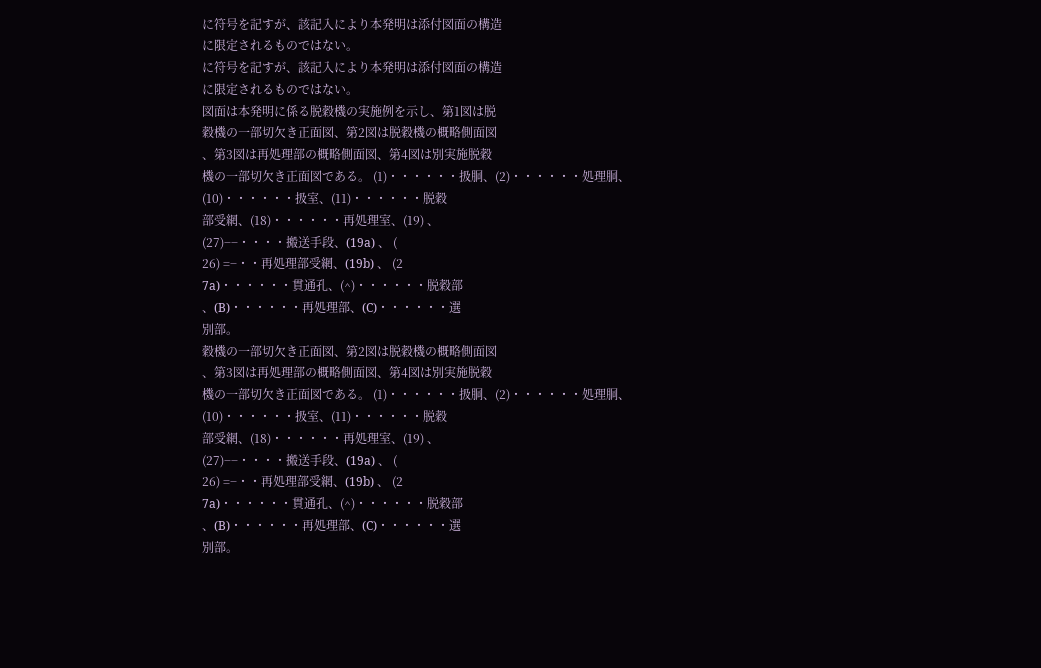に符号を記すが、該記入により本発明は添付図面の構造
に限定されるものではない。
に符号を記すが、該記入により本発明は添付図面の構造
に限定されるものではない。
図面は本発明に係る脱穀機の実施例を示し、第1図は脱
穀機の一部切欠き正面図、第2図は脱穀機の概略側面図
、第3図は再処理部の概略側面図、第4図は別実施脱穀
機の一部切欠き正面図である。 (1)・・・・・・扱胴、(2)・・・・・・処理胴、
(10)・・・・・・扱室、(11)・・・・・・脱穀
部受網、(18)・・・・・・再処理室、(19) 、
(27)−−・・・・搬送手段、(19a) 、 (
26) =−・・再処理部受網、(19b) 、 (2
7a)・・・・・・貫通孔、(^)・・・・・・脱穀部
、(B)・・・・・・再処理部、(C)・・・・・・選
別部。
穀機の一部切欠き正面図、第2図は脱穀機の概略側面図
、第3図は再処理部の概略側面図、第4図は別実施脱穀
機の一部切欠き正面図である。 (1)・・・・・・扱胴、(2)・・・・・・処理胴、
(10)・・・・・・扱室、(11)・・・・・・脱穀
部受網、(18)・・・・・・再処理室、(19) 、
(27)−−・・・・搬送手段、(19a) 、 (
26) =−・・再処理部受網、(19b) 、 (2
7a)・・・・・・貫通孔、(^)・・・・・・脱穀部
、(B)・・・・・・再処理部、(C)・・・・・・選
別部。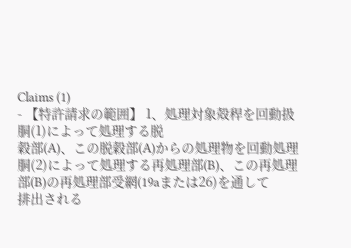Claims (1)
- 【特許請求の範囲】 1、処理対象殻稈を回動扱胴(1)によって処理する脱
穀部(A)、この脱穀部(A)からの処理物を回動処理
胴(2)によって処理する再処理部(B)、この再処理
部(B)の再処理部受網(19aまたは26)を通して
排出される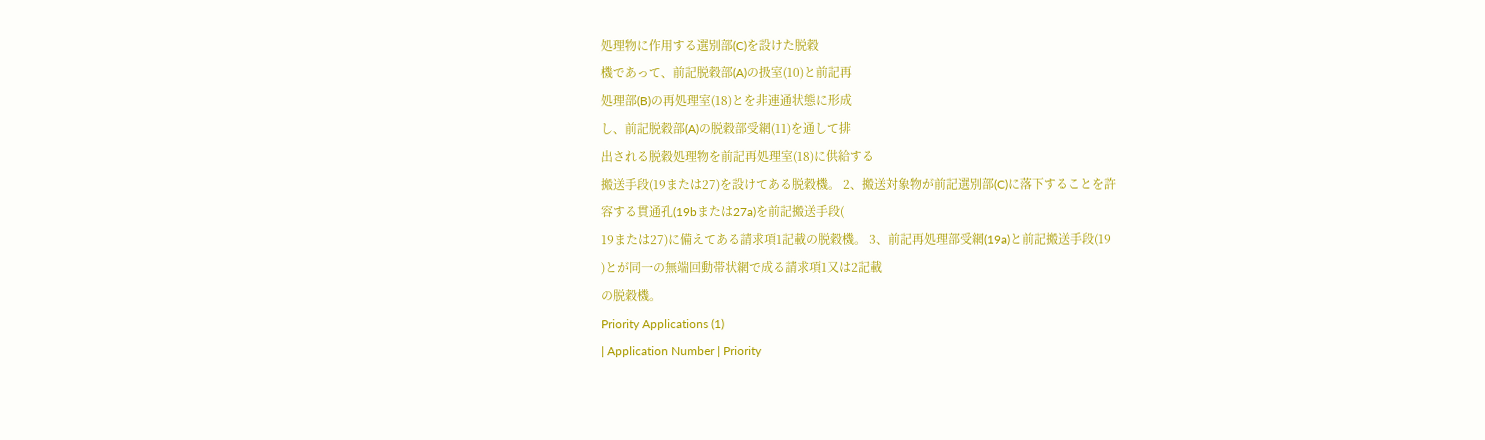処理物に作用する選別部(C)を設けた脱穀
機であって、前記脱穀部(A)の扱室(10)と前記再
処理部(B)の再処理室(18)とを非連通状態に形成
し、前記脱穀部(A)の脱穀部受網(11)を通して排
出される脱穀処理物を前記再処理室(18)に供給する
搬送手段(19または27)を設けてある脱穀機。 2、搬送対象物が前記選別部(C)に落下することを許
容する貫通孔(19bまたは27a)を前記搬送手段(
19または27)に備えてある請求項1記載の脱穀機。 3、前記再処理部受網(19a)と前記搬送手段(19
)とが同一の無端回動帯状網で成る請求項1又は2記載
の脱穀機。
Priority Applications (1)
| Application Number | Priority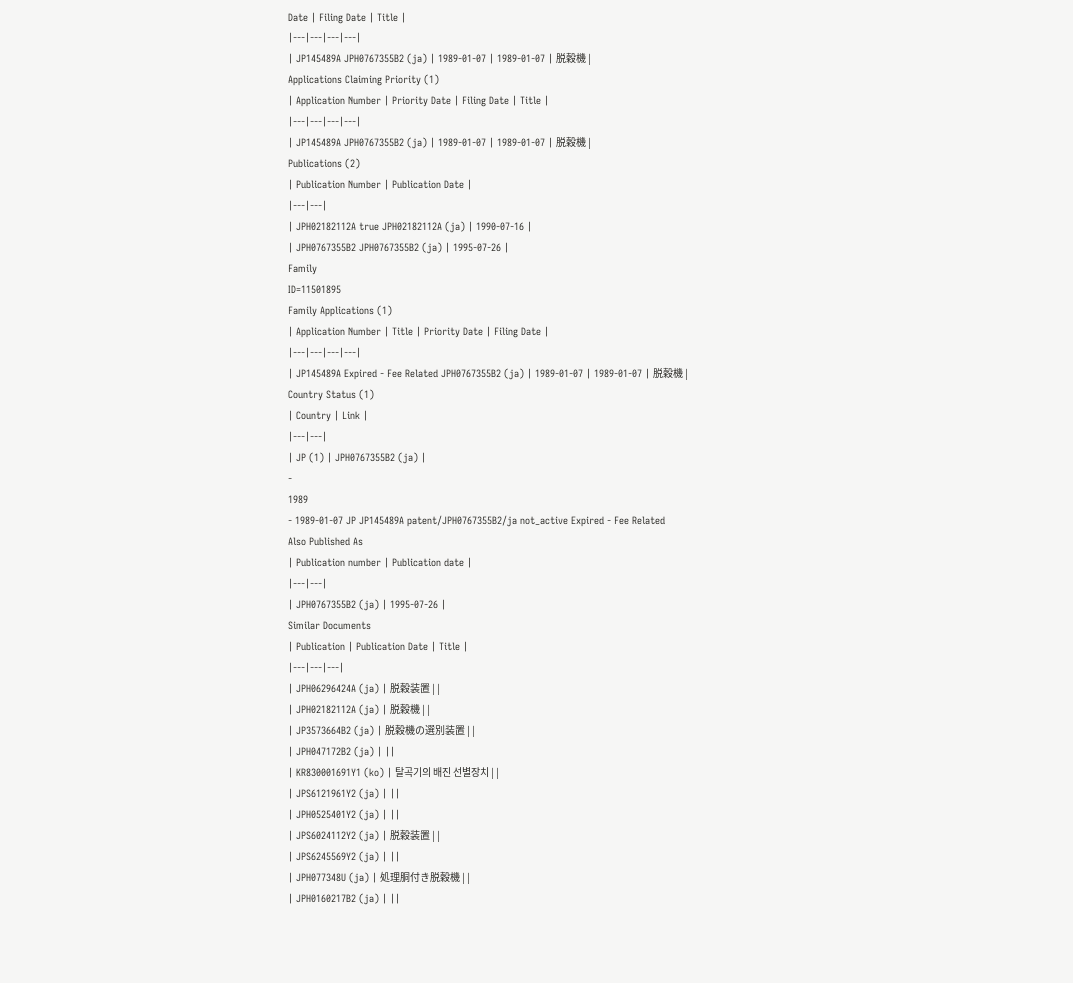Date | Filing Date | Title |
|---|---|---|---|
| JP145489A JPH0767355B2 (ja) | 1989-01-07 | 1989-01-07 | 脱穀機 |
Applications Claiming Priority (1)
| Application Number | Priority Date | Filing Date | Title |
|---|---|---|---|
| JP145489A JPH0767355B2 (ja) | 1989-01-07 | 1989-01-07 | 脱穀機 |
Publications (2)
| Publication Number | Publication Date |
|---|---|
| JPH02182112A true JPH02182112A (ja) | 1990-07-16 |
| JPH0767355B2 JPH0767355B2 (ja) | 1995-07-26 |
Family
ID=11501895
Family Applications (1)
| Application Number | Title | Priority Date | Filing Date |
|---|---|---|---|
| JP145489A Expired - Fee Related JPH0767355B2 (ja) | 1989-01-07 | 1989-01-07 | 脱穀機 |
Country Status (1)
| Country | Link |
|---|---|
| JP (1) | JPH0767355B2 (ja) |
-
1989
- 1989-01-07 JP JP145489A patent/JPH0767355B2/ja not_active Expired - Fee Related
Also Published As
| Publication number | Publication date |
|---|---|
| JPH0767355B2 (ja) | 1995-07-26 |
Similar Documents
| Publication | Publication Date | Title |
|---|---|---|
| JPH06296424A (ja) | 脱穀装置 | |
| JPH02182112A (ja) | 脱穀機 | |
| JP3573664B2 (ja) | 脱穀機の選別装置 | |
| JPH047172B2 (ja) | ||
| KR830001691Y1 (ko) | 탈곡기의 배진 선별장치 | |
| JPS6121961Y2 (ja) | ||
| JPH0525401Y2 (ja) | ||
| JPS6024112Y2 (ja) | 脱穀装置 | |
| JPS6245569Y2 (ja) | ||
| JPH077348U (ja) | 処理胴付き脱穀機 | |
| JPH0160217B2 (ja) | ||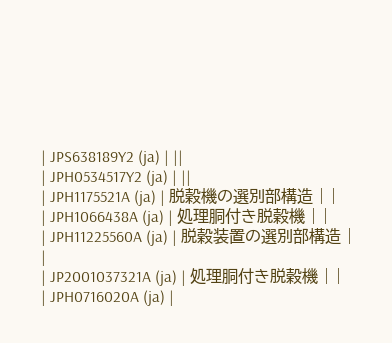| JPS638189Y2 (ja) | ||
| JPH0534517Y2 (ja) | ||
| JPH1175521A (ja) | 脱穀機の選別部構造 | |
| JPH1066438A (ja) | 処理胴付き脱穀機 | |
| JPH11225560A (ja) | 脱穀装置の選別部構造 | |
| JP2001037321A (ja) | 処理胴付き脱穀機 | |
| JPH0716020A (ja) |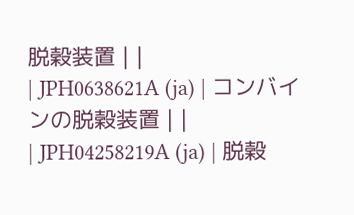脱穀装置 | |
| JPH0638621A (ja) | コンバインの脱穀装置 | |
| JPH04258219A (ja) | 脱穀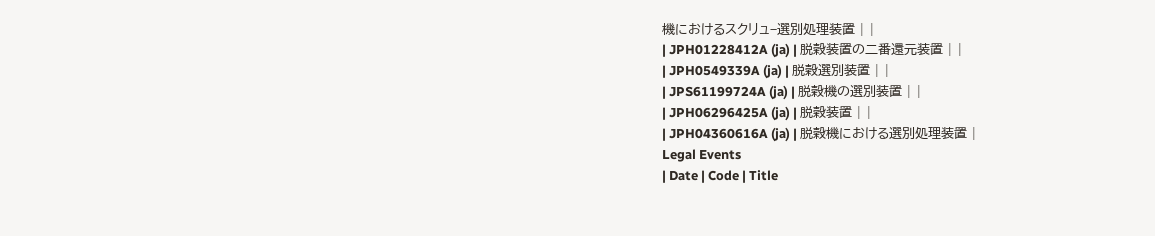機におけるスクリュ−選別処理装置 | |
| JPH01228412A (ja) | 脱穀装置の二番還元装置 | |
| JPH0549339A (ja) | 脱穀選別装置 | |
| JPS61199724A (ja) | 脱穀機の選別装置 | |
| JPH06296425A (ja) | 脱穀装置 | |
| JPH04360616A (ja) | 脱穀機における選別処理装置 |
Legal Events
| Date | Code | Title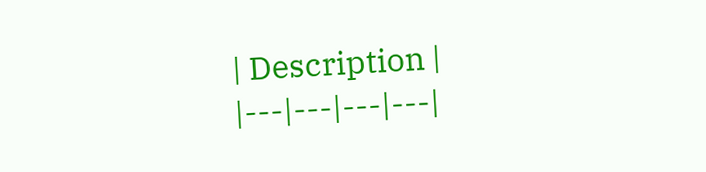| Description |
|---|---|---|---|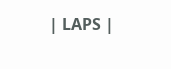| LAPS |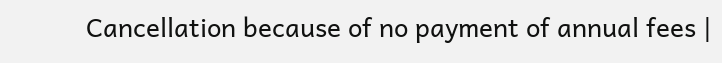Cancellation because of no payment of annual fees |